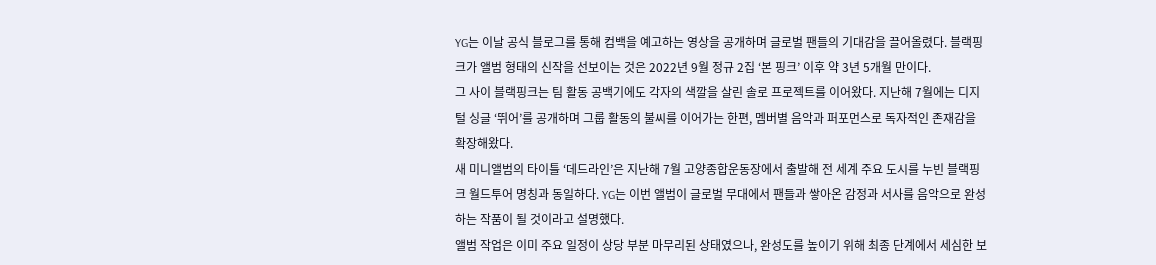YG는 이날 공식 블로그를 통해 컴백을 예고하는 영상을 공개하며 글로벌 팬들의 기대감을 끌어올렸다. 블랙핑크가 앨범 형태의 신작을 선보이는 것은 2022년 9월 정규 2집 ‘본 핑크’ 이후 약 3년 5개월 만이다.
그 사이 블랙핑크는 팀 활동 공백기에도 각자의 색깔을 살린 솔로 프로젝트를 이어왔다. 지난해 7월에는 디지털 싱글 ‘뛰어’를 공개하며 그룹 활동의 불씨를 이어가는 한편, 멤버별 음악과 퍼포먼스로 독자적인 존재감을 확장해왔다.
새 미니앨범의 타이틀 ‘데드라인’은 지난해 7월 고양종합운동장에서 출발해 전 세계 주요 도시를 누빈 블랙핑크 월드투어 명칭과 동일하다. YG는 이번 앨범이 글로벌 무대에서 팬들과 쌓아온 감정과 서사를 음악으로 완성하는 작품이 될 것이라고 설명했다.
앨범 작업은 이미 주요 일정이 상당 부분 마무리된 상태였으나, 완성도를 높이기 위해 최종 단계에서 세심한 보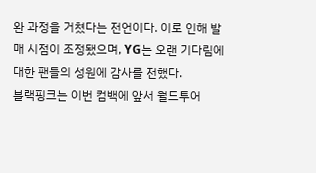완 과정을 거쳤다는 전언이다. 이로 인해 발매 시점이 조정됐으며, YG는 오랜 기다림에 대한 팬들의 성원에 감사를 전했다.
블랙핑크는 이번 컴백에 앞서 월드투어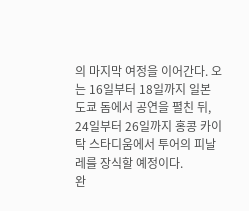의 마지막 여정을 이어간다. 오는 16일부터 18일까지 일본 도쿄 돔에서 공연을 펼친 뒤, 24일부터 26일까지 홍콩 카이탁 스타디움에서 투어의 피날레를 장식할 예정이다.
완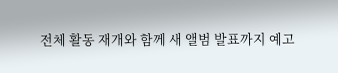전체 활동 재개와 함께 새 앨범 발표까지 예고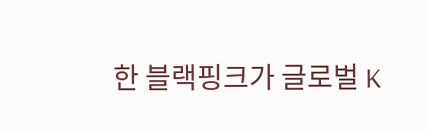한 블랙핑크가 글로벌 K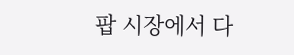팝 시장에서 다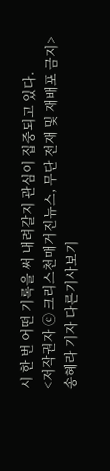시 한 번 어떤 기록을 써 내려갈지 관심이 집중되고 있다.
<저작권자 ⓒ 크리스천매거진뉴스, 무단 전재 및 재배포 금지>
송혜라 기자 다른기사보기